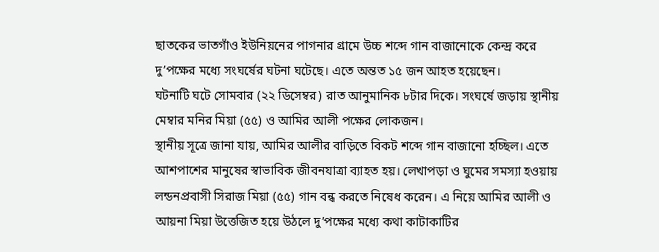ছাতকের ভাতগাঁও ইউনিয়নের পাগনার গ্রামে উচ্চ শব্দে গান বাজানোকে কেন্দ্র করে দু’পক্ষের মধ্যে সংঘর্ষের ঘটনা ঘটেছে। এতে অন্তত ১৫ জন আহত হয়েছেন।
ঘটনাটি ঘটে সোমবার (২২ ডিসেম্বর) রাত আনুমানিক ৮টার দিকে। সংঘর্ষে জড়ায় স্থানীয় মেম্বার মনির মিয়া (৫৫) ও আমির আলী পক্ষের লোকজন।
স্থানীয় সূত্রে জানা যায়, আমির আলীর বাড়িতে বিকট শব্দে গান বাজানো হচ্ছিল। এতে আশপাশের মানুষের স্বাভাবিক জীবনযাত্রা ব্যাহত হয়। লেখাপড়া ও ঘুমের সমস্যা হওয়ায় লন্ডনপ্রবাসী সিরাজ মিয়া (৫৫) গান বন্ধ করতে নিষেধ করেন। এ নিয়ে আমির আলী ও আয়না মিয়া উত্তেজিত হয়ে উঠলে দু’পক্ষের মধ্যে কথা কাটাকাটির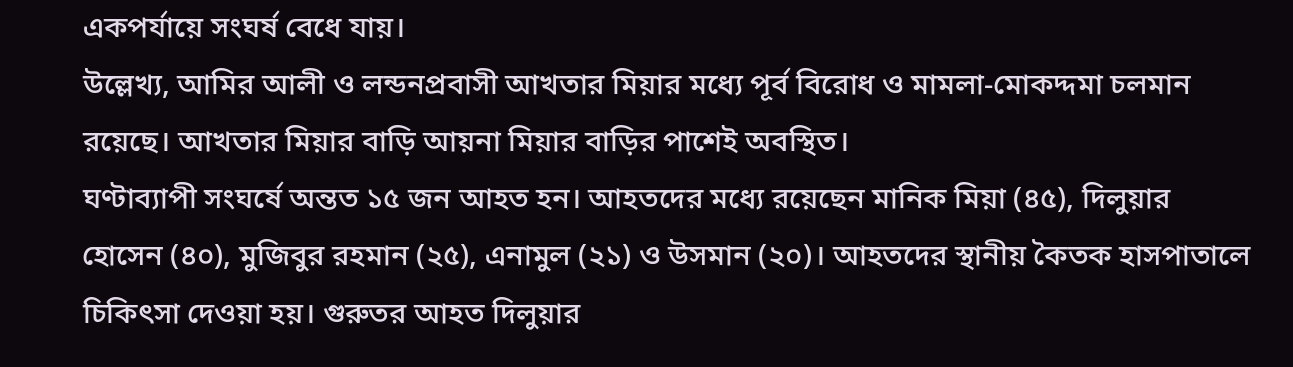একপর্যায়ে সংঘর্ষ বেধে যায়।
উল্লেখ্য, আমির আলী ও লন্ডনপ্রবাসী আখতার মিয়ার মধ্যে পূর্ব বিরোধ ও মামলা-মোকদ্দমা চলমান রয়েছে। আখতার মিয়ার বাড়ি আয়না মিয়ার বাড়ির পাশেই অবস্থিত।
ঘণ্টাব্যাপী সংঘর্ষে অন্তত ১৫ জন আহত হন। আহতদের মধ্যে রয়েছেন মানিক মিয়া (৪৫), দিলুয়ার হোসেন (৪০), মুজিবুর রহমান (২৫), এনামুল (২১) ও উসমান (২০)। আহতদের স্থানীয় কৈতক হাসপাতালে চিকিৎসা দেওয়া হয়। গুরুতর আহত দিলুয়ার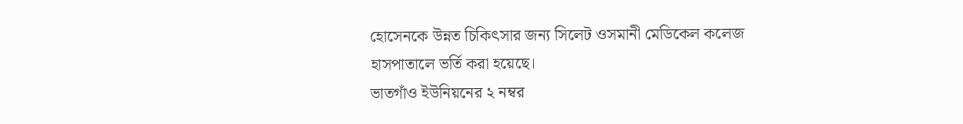হোসেনকে উন্নত চিকিৎসার জন্য সিলেট ওসমানী মেডিকেল কলেজ হাসপাতালে ভর্তি করা হয়েছে।
ভাতগাঁও ইউনিয়নের ২ নম্বর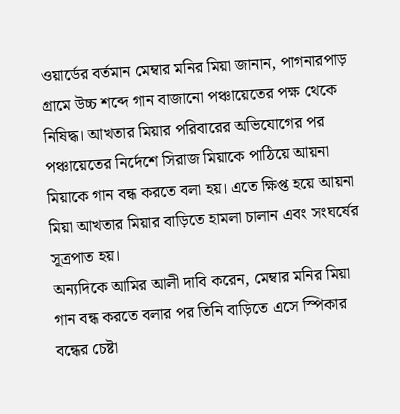ওয়ার্ডের বর্তমান মেম্বার মনির মিয়া জানান, পাগনারপাড় গ্রামে উচ্চ শব্দে গান বাজানো পঞ্চায়েতের পক্ষ থেকে নিষিদ্ধ। আখতার মিয়ার পরিবারের অভিযোগের পর পঞ্চায়েতের নির্দেশে সিরাজ মিয়াকে পাঠিয়ে আয়না মিয়াকে গান বন্ধ করতে বলা হয়। এতে ক্ষিপ্ত হয়ে আয়না মিয়া আখতার মিয়ার বাড়িতে হামলা চালান এবং সংঘর্ষের সূত্রপাত হয়।
অন্যদিকে আমির আলী দাবি করেন, মেম্বার মনির মিয়া গান বন্ধ করতে বলার পর তিনি বাড়িতে এসে স্পিকার বন্ধের চেষ্টা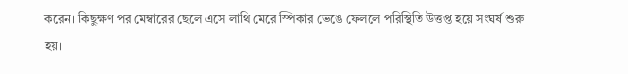করেন। কিছুক্ষণ পর মেম্বারের ছেলে এসে লাথি মেরে স্পিকার ভেঙে ফেললে পরিস্থিতি উত্তপ্ত হয়ে সংঘর্ষ শুরু হয়।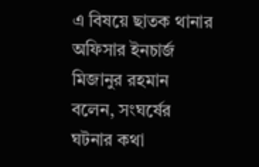এ বিষয়ে ছাতক থানার অফিসার ইনচার্জ মিজানুর রহমান বলেন, সংঘর্ষের ঘটনার কথা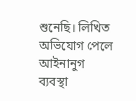শুনেছি। লিখিত অভিযোগ পেলে আইনানুগ ব্যবস্থা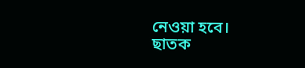নেওয়া হবে।
ছাতক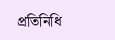প্রতিনিধি